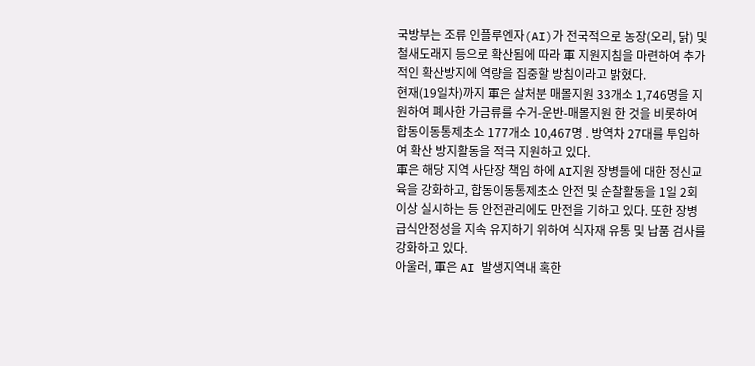국방부는 조류 인플루엔자(AI)가 전국적으로 농장(오리, 닭) 및 철새도래지 등으로 확산됨에 따라 軍 지원지침을 마련하여 추가적인 확산방지에 역량을 집중할 방침이라고 밝혔다.
현재(19일차)까지 軍은 살처분 매몰지원 33개소 1,746명을 지원하여 폐사한 가금류를 수거-운반-매몰지원 한 것을 비롯하여 합동이동통제초소 177개소 10,467명 . 방역차 27대를 투입하여 확산 방지활동을 적극 지원하고 있다.
軍은 해당 지역 사단장 책임 하에 AI지원 장병들에 대한 정신교육을 강화하고, 합동이동통제초소 안전 및 순찰활동을 1일 2회 이상 실시하는 등 안전관리에도 만전을 기하고 있다. 또한 장병 급식안정성을 지속 유지하기 위하여 식자재 유통 및 납품 검사를 강화하고 있다.
아울러, 軍은 AI 발생지역내 혹한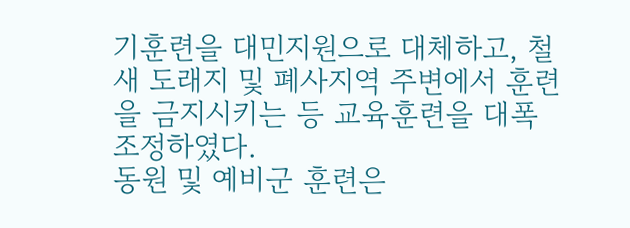기훈련을 대민지원으로 대체하고, 철새 도래지 및 폐사지역 주변에서 훈련을 금지시키는 등 교육훈련을 대폭 조정하였다.
동원 및 예비군 훈련은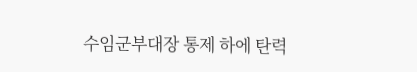수임군부대장 통제 하에 탄력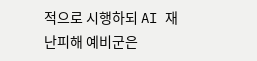적으로 시행하되 AI 재난피해 예비군은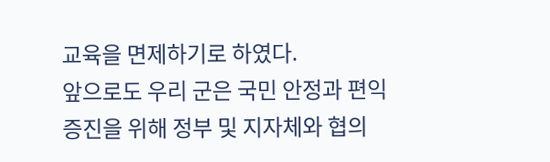교육을 면제하기로 하였다.
앞으로도 우리 군은 국민 안정과 편익 증진을 위해 정부 및 지자체와 협의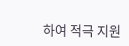하여 적극 지원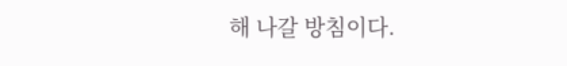해 나갈 방침이다.